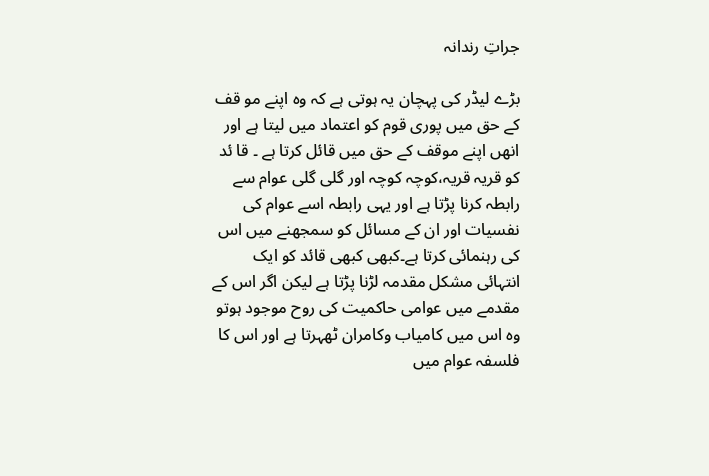جراتِ رندانہ

بڑے لیڈر کی پہچان یہ ہوتی ہے کہ وہ اپنے مو قف کے حق میں پوری قوم کو اعتماد میں لیتا ہے اور انھں اپنے موقف کے حق میں قائل کرتا ہے ۔ قا ئد کو قریہ قریہ،کوچہ کوچہ اور گلی گلی عوام سے رابطہ کرنا پڑتا ہے اور یہی رابطہ اسے عوام کی نفسیات اور ان کے مسائل کو سمجھنے میں اس کی رہنمائی کرتا ہے۔کبھی کبھی قائد کو ایک انتہائی مشکل مقدمہ لڑنا پڑتا ہے لیکن اگر اس کے مقدمے میں عوامی حاکمیت کی روح موجود ہوتو وہ اس میں کامیاب وکامران ٹھہرتا ہے اور اس کا فلسفہ عوام میں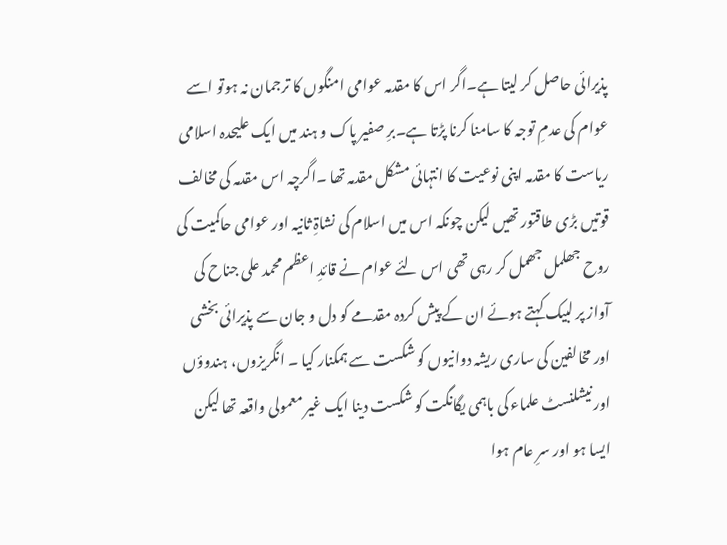پذیرائی حاصل کر لیتا ہے۔اگر اس کا مقدمہ عوامی امنگوں کا ترجمان نہ ہوتو اسے عوام کی عدمِ توجہ کا سامنا کرنا پڑتا ہے۔برِ صفیر پاک و ہند میں ایک علیحدہ اسلامی ریاست کا مقدمہ اپنی نوعیت کا انتہائی مشکل مقدمہ تھا ۔اگرچہ اس مقدمہ کی مخالف قوتیں بڑی طاقتور تھیں لیکن چونکہ اس میں اسلام کی نشاۃِ ثانیہ اور عوامی حاکمیت کی روح جھلمل جھمل کر رہی تھی اس لئے عوام نے قائدِ اعظم محمد علی جناح کی آواز پر لبیک کہتے ہوئے ان کے پیش کردہ مقدمے کو دل و جان سے پذیرائی بخشی اور مخالفین کی ساری ریشہ دوانیوں کو شکست سے ہمکنار کیا ۔ انگریزوں، ہندوؤں اور نیشلنسٹ علماء کی باہمی یگانگت کو شکست دینا ایک غیر معمولی واقعہ تھا لیکن ایسا ہو اور سرِ عام ہوا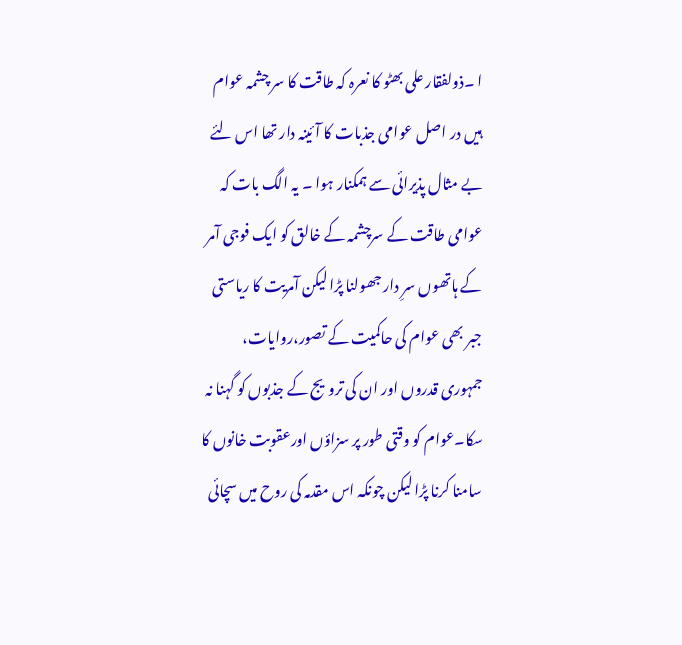ا ۔ذولفقار علی بھٹو کا نعرہ کہ طاقت کا سر چشمہ عوام ہیں در اصل عوامی جذبات کا آئینہ دار تھا اس لئے بے مثال پذیرائی سے ہمکنار ہوا ۔ یہ الگ بات کہ عوامی طاقت کے سرچشمہ کے خالق کو ایک فوجی آمر کے ہاتھوں سرِ دار جھولنا پڑا لیکن آمریت کا ریاستی جبر بھی عوام کی حاکمیت کے تصور،روایات، جمہوری قدروں اور ان کی ترویج کے جذبوں کو گہنا نہ سکا۔عوام کو وقتی طور پر سزاؤں اورعقوبت خانوں کا سامنا کرنا پڑا لیکن چونکہ اس مقدمہ کی روح میں سچائی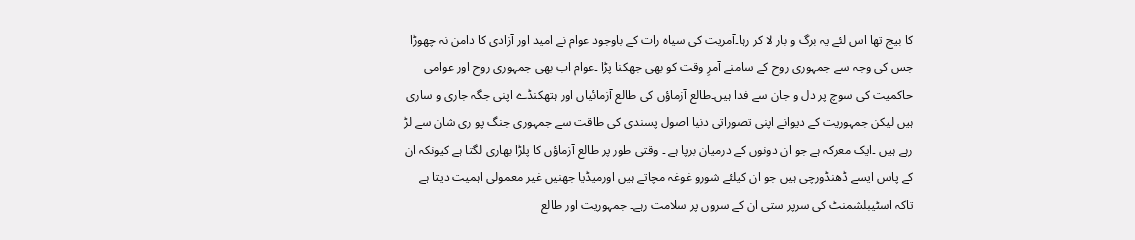کا بیج تھا اس لئے یہ برگ و بار لا کر رہا۔آمریت کی سیاہ رات کے باوجود عوام نے امید اور آزادی کا دامن نہ چھوڑا جس کی وجہ سے جمہوری روح کے سامنے آمرِ وقت کو بھی جھکنا پڑا ۔عوام اب بھی جمہوری روح اور عوامی حاکمیت کی سوچ پر دل و جان سے فدا ہیں۔طالع آزماؤں کی طالع آزمائیاں اور ہتھکنڈے اپنی جگہ جاری و ساری ہیں لیکن جمہوریت کے دیوانے اپنی تصوراتی دنیا اصول پسندی کی طاقت سے جمہوری جنگ پو ری شان سے لڑ رہے ہیں ۔ایک معرکہ ہے جو ان دونوں کے درمیان برپا ہے ۔ وقتی طور پر طالع آزماؤں کا پلڑا بھاری لگتا ہے کیونکہ ان کے پاس ایسے ڈھنڈورچی ہیں جو ان کیلئے شورو غوغہ مچاتے ہیں اورمیڈیا جھنیں غیر معمولی اہمیت دیتا ہے تاکہ اسٹیبلشمنٹ کی سرپر ستی ان کے سروں پر سلامت رہے۔ جمہوریت اور طالع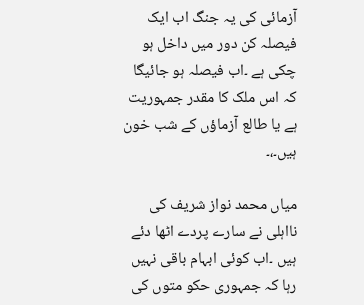آزمائی کی یہ جنگ اب ایک فیصلہ کن دور میں داخل ہو چکی ہے ۔اب فیصلہ ہو جائیگا کہ اس ملک کا مقدر جمہوریت ہے یا طالع آزماؤں کے شب خون ہیں۔،۔

میاں محمد نواز شریف کی نااہلی نے سارے پردے اٹھا دئے ہیں ۔اب کوئی ابہام باقی نہیں رہا کہ جمہوری حکو متوں کی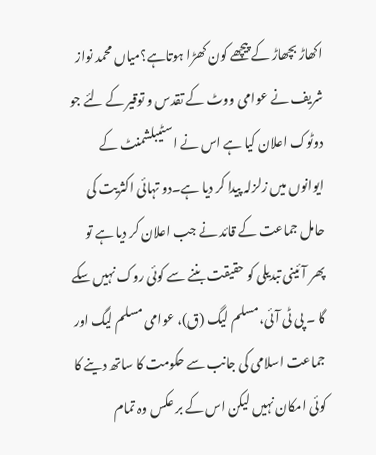اکھاڑ بچھاڑ کے پیچھے کون کھڑا ہوتاہے؟میاں محمد نواز شریف نے عوامی ووٹ کے تقدس و توقیر کے لئے جو دوٹوک اعلان کیا ہے اس نے اسٹیبلشمنٹ کے ایوانوں میں زلزلہ پیدا کر دیا ہے۔دو تہائی اکثریت کی حامل جماعت کے قائد نے جب اعلان کر دیا ہے تو پھر آئینی تبدیلی کو حقیقت بننے سے کوئی روک نہیں سکے گا ۔ پی ٹی آئی،مسلم لیگ (ق)، عوامی مسلم لیگ اور جماعت اسلامی کی جانب سے حکومت کا ساتھ دینے کا کوئی امکان نہیں لیکن اس کے بر عکس وہ تمام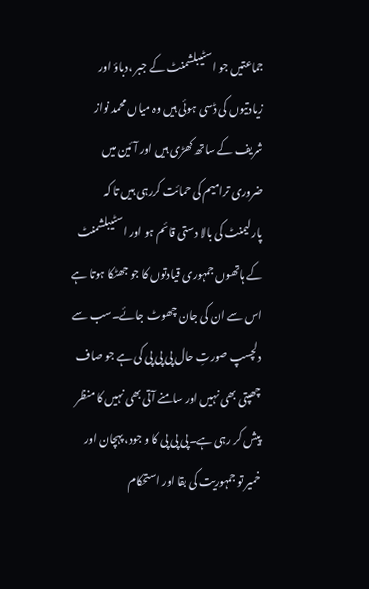جماعتیں جو اسٹیبلشمنٹ کے جبر ،دباؤ اور زیادتیوں کی ڈسی ہوئی ہیں وہ میاں محمد نواز شریف کے ساتھ کھڑی ہیں اور آئین میں ضروری ترامیم کی حمائت کررہی ہیں تا کہ پارلیمنٹ کی بالا دستی قائم ہو اور اسٹیبلشمنٹ کے ہاتھوں جمہوری قیادتوں کا جو جھٹکا ہوتا ہے اس سے ان کی جان چھوٹ جائے۔سب سے دلچسپ صورتِ حال پی پی پی کی ہے جو صاف چھپتی بھی نہیں اور سامنے آتی بھی نہیں کا منظر پیش کر رہی ہے۔پی پی پی کا و جود، پہچان اور خمیر تو جمہوریت کی بقا اور استحکام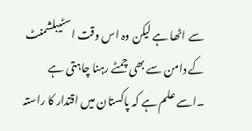سے اٹھا ہے لیکن وہ اس وقت اسٹیبلشمنٹ کے دامن سے بھی چمٹے رہنا چاہتی ہے ۔اسے علم ہے کہ پاکستان میں اقتدار کا راستہ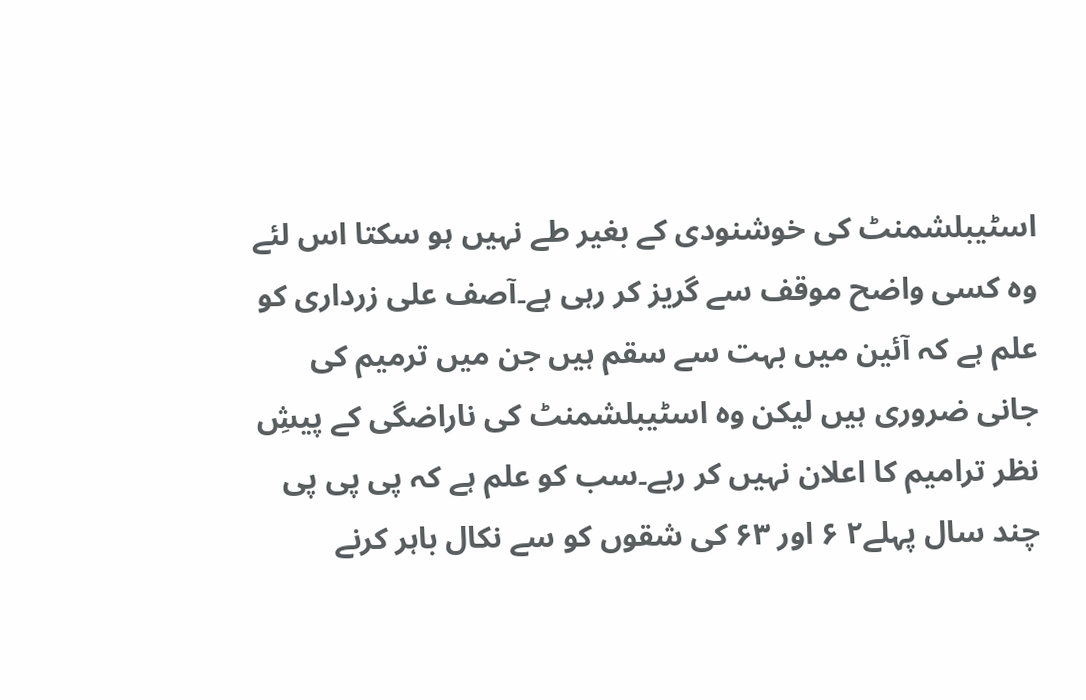اسٹیبلشمنٹ کی خوشنودی کے بغیر طے نہیں ہو سکتا اس لئے وہ کسی واضح موقف سے گریز کر رہی ہے۔آصف علی زرداری کو علم ہے کہ آئین میں بہت سے سقم ہیں جن میں ترمیم کی جانی ضروری ہیں لیکن وہ اسٹیبلشمنٹ کی ناراضگی کے پیشِ نظر ترامیم کا اعلان نہیں کر رہے۔سب کو علم ہے کہ پی پی پی چند سال پہلے۲ ۶ اور ۶۳ کی شقوں کو سے نکال باہر کرنے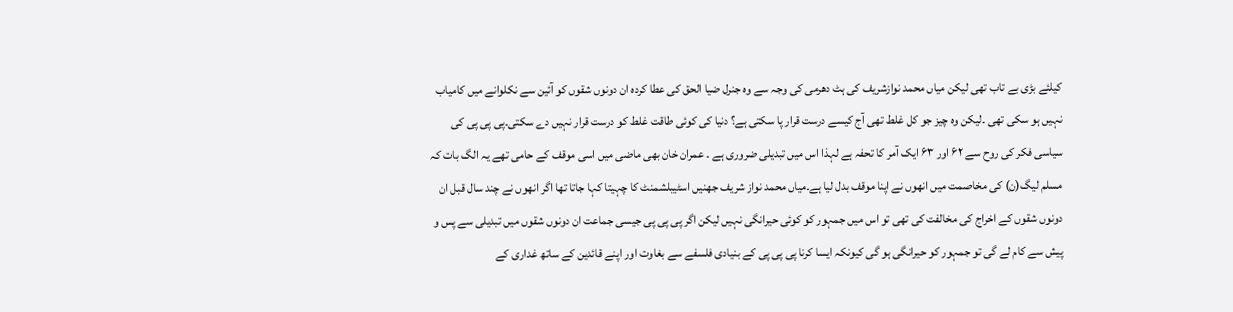کیلئے بڑی بے تاب تھی لیکن میاں محمد نوازشریف کی ہٹ دھرمی کی وجہ سے وہ جنرل ضیا الحق کی عطا کردہ ان دونوں شقوں کو آئین سے نکلوانے میں کامیاب نہیں ہو سکی تھی ۔لیکن وہ چیز جو کل غلط تھی آج کیسے درست قرار پا سکتی ہے؟ دنیا کی کوئی طاقت غلط کو درست قرار نہیں دے سکتی۔پی پی پی کی سیاسی فکر کی روح سے ۶۲ اور ۶۳ ایک آمر کا تحفہ ہے لہذا اس میں تبدیلی ضروری ہے ۔ عمران خان بھی ماضی میں اسی موقف کے حامی تھے یہ الگ بات کہ مسلم لیگ(ن) کی مخاصمت میں انھوں نے اپنا موقف بدل لیا ہے۔میاں محمد نواز شریف جھنیں اسٹیبلشمنٹ کا چہیتا کہا جاتا تھا اگر انھوں نے چند سال قبل ان دونوں شقوں کے اخراج کی مخالفت کی تھی تو اس میں جمہور کو کوئی حیرانگی نہیں لیکن اگر پی پی پی جیسی جماعت ان دونوں شقوں میں تبدیلی سے پس و پیش سے کام لے گی تو جمہور کو حیرانگی ہو گی کیونکہ ایسا کرنا پی پی پی کے بنیادی فلسفے سے بغاوت اور اپنے قائدین کے ساتھ غداری کے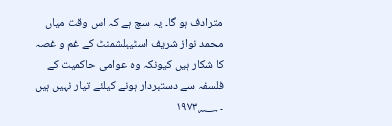مترادف ہو گا۔ یہ سچ ہے کہ اس وقت میاں محمد نواز شریف اسٹیبلشمنٹ کے غم و غصہ کا شکار ہیں کیونکہ وہ عوامی حاکمیت کے فلسفہ سے دستبردار ہونے کیلئے تیار نہیں ہیں ۔ ۱۹۷۳؁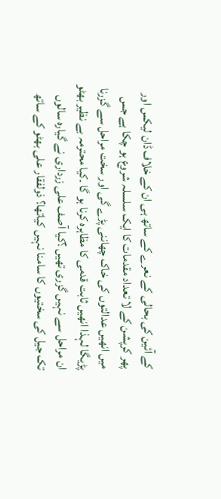کے آئین کی بحالی کے نعرے کے ساتھ ہی ان کے خلاف ڈان لیکس اور پھر کرپشن کے لا تعداد مقدمات کا ایک سلسلہ شروع ہو چکا ہے جس میں انھیں عدالتوں کی خاک چھاننی پڑے گی اور سخت مراحل سے گزرنا پڑیگا لہذا انھیں ثابت قدمی کا مظاہرہ کرنا ہو گا ۔کیا محترمہ بے نظیر بھٹو ان مراحل سے نہیں گزری تھیں ؟کیا آصف علی زرداری نے گیارہ سالوں تک جیل کی سختیوں کا سامنا نہیں کیاتھا؟ ذولفقار علی بھٹو کے ساتھ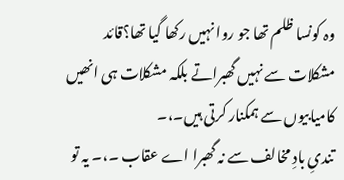وہ کونسا ظلم تھا جو روا نہیں رکھا گیا تھا؟قائد مشکلات سے نہیں گھبراتے بلکہ مشکلات ہی انھیں کامیابیوں سے ہمکنار کرتی ہیں۔،۔
تندیِ بادِ مخالف سے نہ گھبرا اے عقاب ۔،۔ یہ تو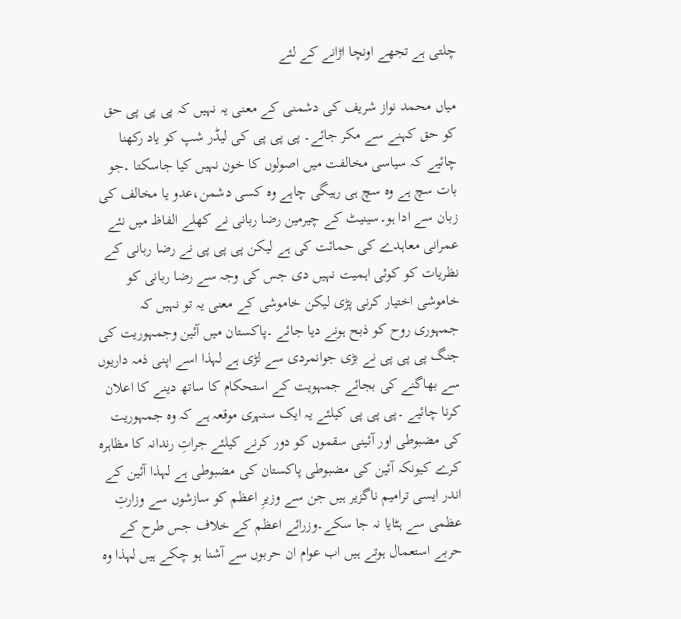چلتی ہے تجھے اونچا اڑانے کے لئے

میاں محمد نواز شریف کی دشمنی کے معنی یہ نہیں کہ پی پی پی حق کو حق کہنے سے مکر جائے۔ پی پی پی کی لیڈر شپ کو یاد رکھنا چائیے کہ سیاسی مخالفت میں اصولوں کا خون نہیں کیا جاسکتا ۔جو بات سچ ہے وہ سچ ہی رہیگی چاہے وہ کسی دشمن،عدو یا مخالف کی زبان سے ادا ہو۔سینیٹ کے چیرمین رضا ربانی نے کھلے الفاظ میں نئے عمرانی معاہدے کی حمائت کی ہے لیکن پی پی پی نے رضا ربانی کے نظریات کو کوئی اہمیت نہیں دی جس کی وجہ سے رضا ربانی کو خاموشی اختیار کرنی پڑی لیکن خاموشی کے معنی یہ تو نہیں کہ جمہوری روح کو ذبح ہونے دیا جائے ۔پاکستان میں آئین وجمہوریت کی جنگ پی پی پی نے بڑی جوانمردی سے لڑی ہے لہذا اسے اپنی ذمہ داریوں سے بھاگنے کی بجائے جمہویت کے استحکام کا ساتھ دینے کا اعلان کرنا چائیے ۔پی پی پی کیلئے یہ ایک سنہری موقعہ ہے کہ وہ جمہوریت کی مضبوطی اور آئینی سقموں کو دور کرنے کیلئے جراتِ رندانہ کا مظاہرہ کرے کیونکہ آئین کی مضبوطی پاکستان کی مضبوطی ہے لہذا آئین کے اندر ایسی ترامیم ناگزیر ہیں جن سے وزیرِ اعظم کو سازشوں سے وزارتِ عظمی سے ہٹایا نہ جا سکے۔وزرائے اعظم کے خلاف جس طرح کے حربے استعمال ہوتے ہیں اب عوام ان حربوں سے آشنا ہو چکے ہیں لہذا وہ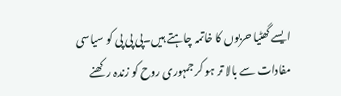ایسے گھٹیا حربوں کا خاتمہ چاہتے ہیں۔پی پی پی کو سیاسی مفادات سے بالا تر ہو کر جمہوری روح کو زندہ رکھنے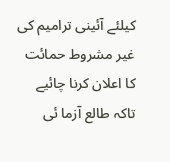کیلئے آئینی ترامیم کی غیر مشروط حمائت کا اعلان کرنا چائیے تاکہ طالع آزما ئی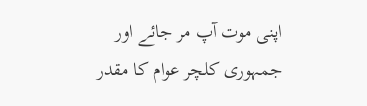اپنی موت آپ مر جائے اور جمہوری کلچر عوام کا مقدر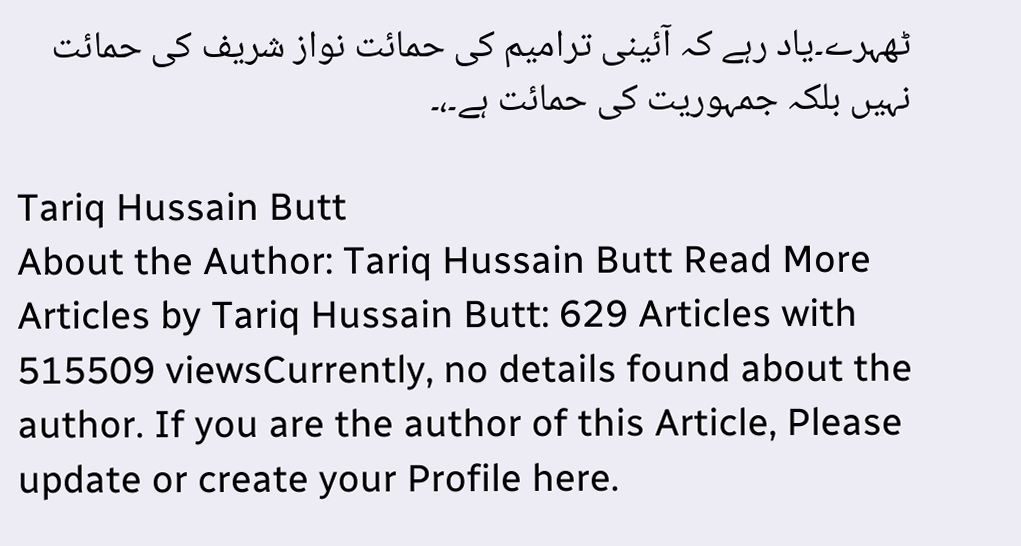ٹھہرے۔یاد رہے کہ آئینی ترامیم کی حمائت نواز شریف کی حمائت نہیں بلکہ جمہوریت کی حمائت ہے۔،۔

Tariq Hussain Butt
About the Author: Tariq Hussain Butt Read More Articles by Tariq Hussain Butt: 629 Articles with 515509 viewsCurrently, no details found about the author. If you are the author of this Article, Please update or create your Profile here.